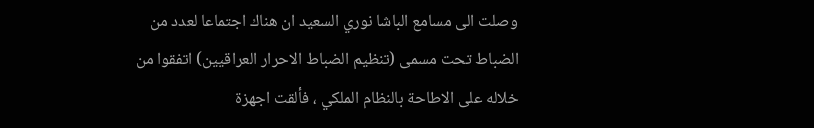وصلت الى مسامع الباشا نوري السعيد ان هناك اجتماعا لعدد من الضباط تحت مسمى (تنظيم الضباط الاحرار العراقيين) اتفقوا من خلاله على الاطاحة بالنظام الملكي ، فألقت اجهزة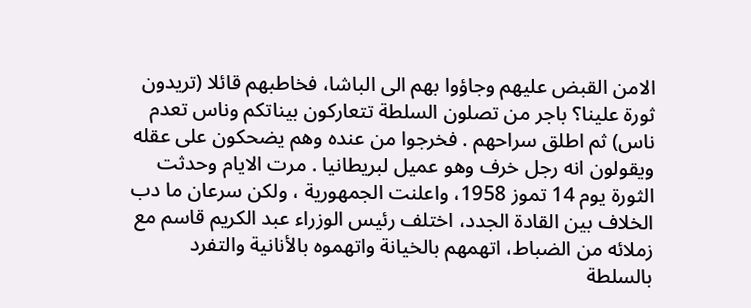الامن القبض عليهم وجاؤوا بهم الى الباشا، فخاطبهم قائلا (تريدون ثورة علينا؟ باجر من تصلون السلطة تتعاركون بيناتكم وناس تعدم ناس) ثم اطلق سراحهم . فخرجوا من عنده وهم يضحكون على عقله ويقولون انه رجل خرف وهو عميل لبريطانيا . مرت الايام وحدثت الثورة يوم 14 تموز 1958، واعلنت الجمهورية ، ولكن سرعان ما دب الخلاف بين القادة الجدد، اختلف رئيس الوزراء عبد الكريم قاسم مع زملائه من الضباط، اتهمهم بالخيانة واتهموه بالأنانية والتفرد بالسلطة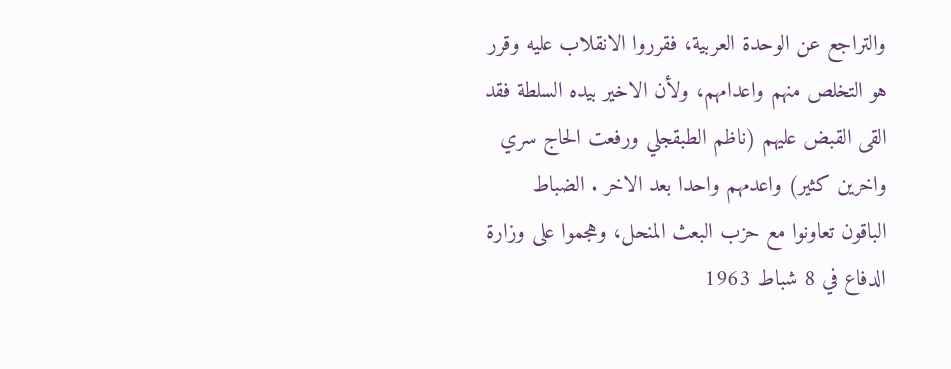والتراجع عن الوحدة العربية، فقرروا الانقلاب عليه وقرر هو التخلص منهم واعدامهم، ولأن الاخير بيده السلطة فقد القى القبض عليهم (ناظم الطبقجلي ورفعت الحاج سري واخرين كثير) واعدمهم واحدا بعد الاخر . الضباط الباقون تعاونوا مع حزب البعث المنحل، وهجموا على وزارة الدفاع في 8 شباط 1963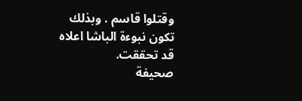وقتلوا قاسم . وبذلك تكون نبوءة الباشا اعلاه قد تحققت.
صحيفة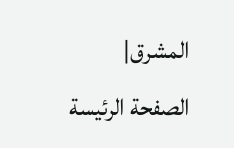المشرق| الصفحة الرئيسة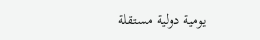يومية دولية مستقلة